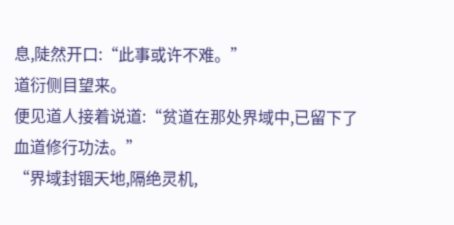息,陡然开口:“此事或许不难。”
道衍侧目望来。
便见道人接着说道:“贫道在那处界域中,已留下了血道修行功法。”
“界域封锢天地,隔绝灵机,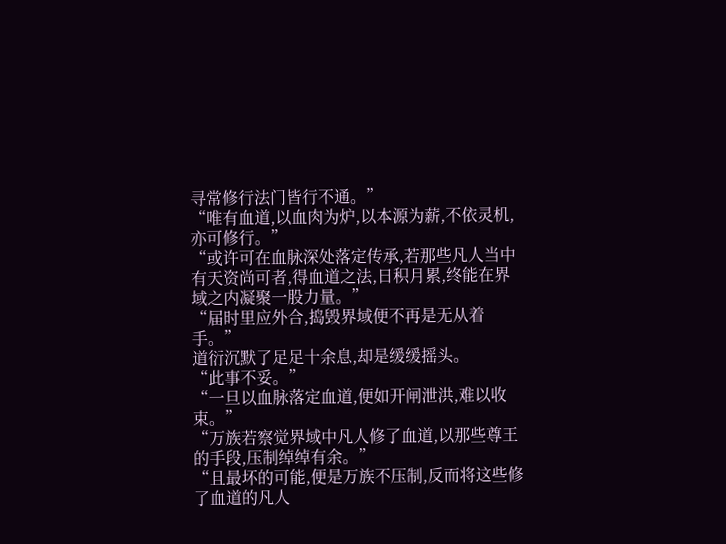寻常修行法门皆行不通。”
“唯有血道,以血肉为炉,以本源为薪,不依灵机,亦可修行。”
“或许可在血脉深处落定传承,若那些凡人当中有天资尚可者,得血道之法,日积月累,终能在界域之内凝聚一股力量。”
“届时里应外合,捣毁界域便不再是无从着手。”
道衍沉默了足足十余息,却是缓缓摇头。
“此事不妥。”
“一旦以血脉落定血道,便如开闸泄洪,难以收束。”
“万族若察觉界域中凡人修了血道,以那些尊王的手段,压制绰绰有余。”
“且最坏的可能,便是万族不压制,反而将这些修了血道的凡人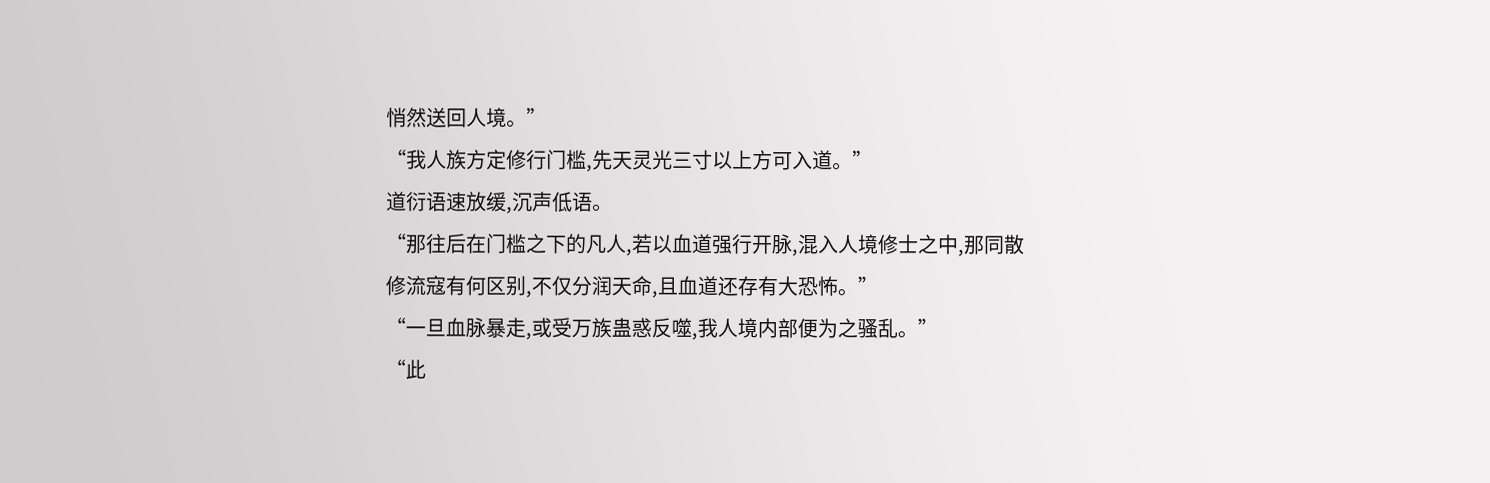悄然送回人境。”
“我人族方定修行门槛,先天灵光三寸以上方可入道。”
道衍语速放缓,沉声低语。
“那往后在门槛之下的凡人,若以血道强行开脉,混入人境修士之中,那同散修流寇有何区别,不仅分润天命,且血道还存有大恐怖。”
“一旦血脉暴走,或受万族蛊惑反噬,我人境内部便为之骚乱。”
“此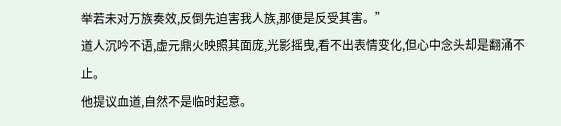举若未对万族奏效,反倒先迫害我人族,那便是反受其害。”
道人沉吟不语,虚元鼎火映照其面庞,光影摇曳,看不出表情变化,但心中念头却是翻涌不止。
他提议血道,自然不是临时起意。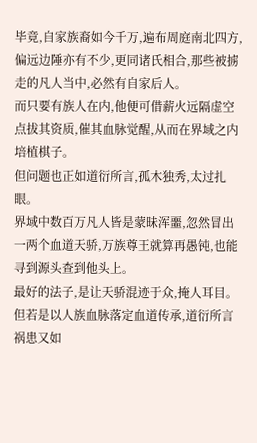毕竟,自家族裔如今千万,遍布周庭南北四方,偏远边陲亦有不少,更同诸氏相合,那些被掳走的凡人当中,必然有自家后人。
而只要有族人在内,他便可借薪火远隔虚空点拔其资质,催其血脉觉醒,从而在界域之内培植棋子。
但问题也正如道衍所言,孤木独秀,太过扎眼。
界域中数百万凡人皆是蒙昧浑噩,忽然冒出一两个血道天骄,万族尊王就算再愚钝,也能寻到源头查到他头上。
最好的法子,是让天骄混迹于众,掩人耳目。
但若是以人族血脉落定血道传承,道衍所言祸患又如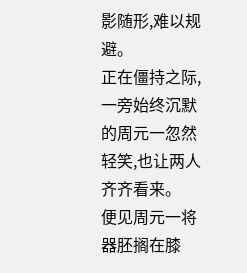影随形,难以规避。
正在僵持之际,一旁始终沉默的周元一忽然轻笑,也让两人齐齐看来。
便见周元一将器胚搁在膝